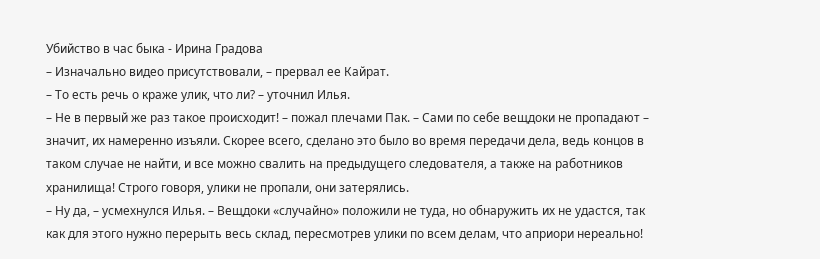Убийство в час быка - Ирина Градова
– Изначально видео присутствовали, – прервал ее Кайрат.
– То есть речь о краже улик, что ли? – уточнил Илья.
– Не в первый же раз такое происходит! – пожал плечами Пак. – Сами по себе вещдоки не пропадают – значит, их намеренно изъяли. Скорее всего, сделано это было во время передачи дела, ведь концов в таком случае не найти, и все можно свалить на предыдущего следователя, а также на работников хранилища! Строго говоря, улики не пропали, они затерялись.
– Ну да, – усмехнулся Илья. – Вещдоки «случайно» положили не туда, но обнаружить их не удастся, так как для этого нужно перерыть весь склад, пересмотрев улики по всем делам, что априори нереально!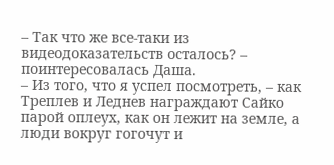– Так что же все-таки из видеодоказательств осталось? – поинтересовалась Даша.
– Из того, что я успел посмотреть, – как Треплев и Леднев награждают Сайко парой оплеух, как он лежит на земле, а люди вокруг гогочут и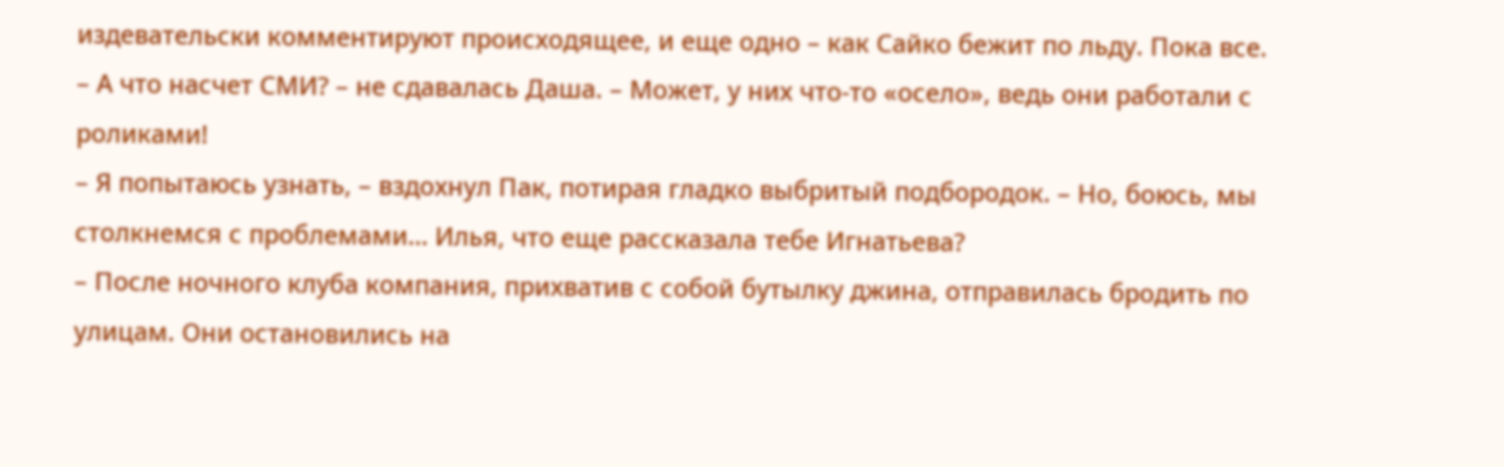издевательски комментируют происходящее, и еще одно – как Сайко бежит по льду. Пока все.
– А что насчет СМИ? – не сдавалась Даша. – Может, у них что-то «осело», ведь они работали с роликами!
– Я попытаюсь узнать, – вздохнул Пак, потирая гладко выбритый подбородок. – Но, боюсь, мы столкнемся с проблемами… Илья, что еще рассказала тебе Игнатьева?
– После ночного клуба компания, прихватив с собой бутылку джина, отправилась бродить по улицам. Они остановились на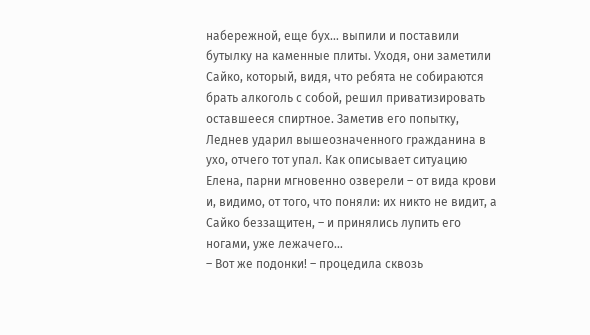набережной, еще бух… выпили и поставили бутылку на каменные плиты. Уходя, они заметили Сайко, который, видя, что ребята не собираются брать алкоголь с собой, решил приватизировать оставшееся спиртное. Заметив его попытку, Леднев ударил вышеозначенного гражданина в ухо, отчего тот упал. Как описывает ситуацию Елена, парни мгновенно озверели – от вида крови и, видимо, от того, что поняли: их никто не видит, а Сайко беззащитен, – и принялись лупить его ногами, уже лежачего…
– Вот же подонки! – процедила сквозь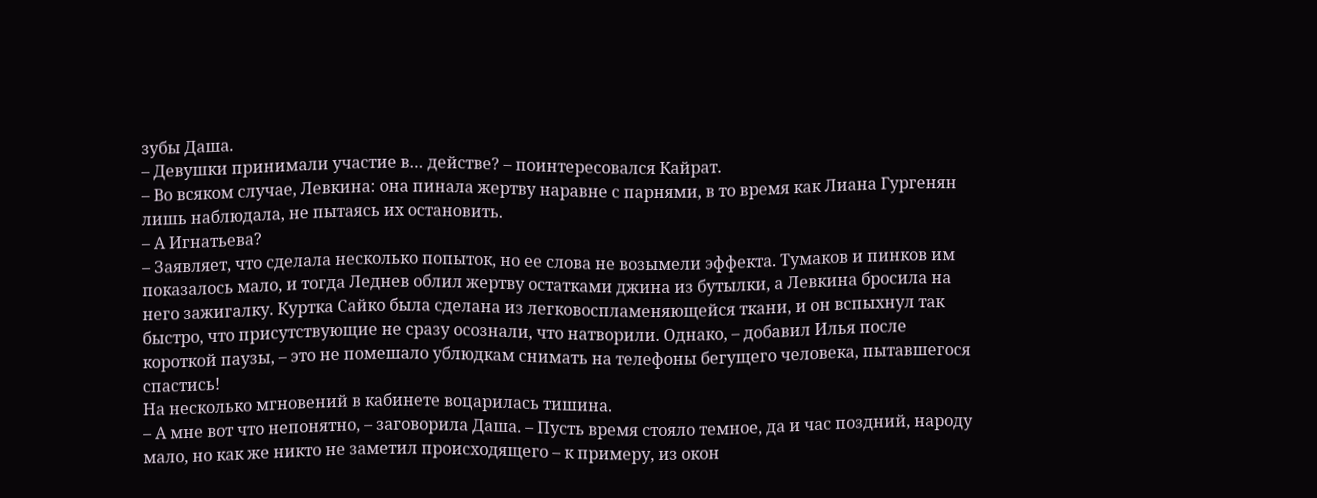зубы Даша.
– Девушки принимали участие в… действе? – поинтересовался Кайрат.
– Во всяком случае, Левкина: она пинала жертву наравне с парнями, в то время как Лиана Гургенян лишь наблюдала, не пытаясь их остановить.
– А Игнатьева?
– Заявляет, что сделала несколько попыток, но ее слова не возымели эффекта. Тумаков и пинков им показалось мало, и тогда Леднев облил жертву остатками джина из бутылки, а Левкина бросила на него зажигалку. Куртка Сайко была сделана из легковоспламеняющейся ткани, и он вспыхнул так быстро, что присутствующие не сразу осознали, что натворили. Однако, – добавил Илья после короткой паузы, – это не помешало ублюдкам снимать на телефоны бегущего человека, пытавшегося спастись!
На несколько мгновений в кабинете воцарилась тишина.
– А мне вот что непонятно, – заговорила Даша. – Пусть время стояло темное, да и час поздний, народу мало, но как же никто не заметил происходящего – к примеру, из окон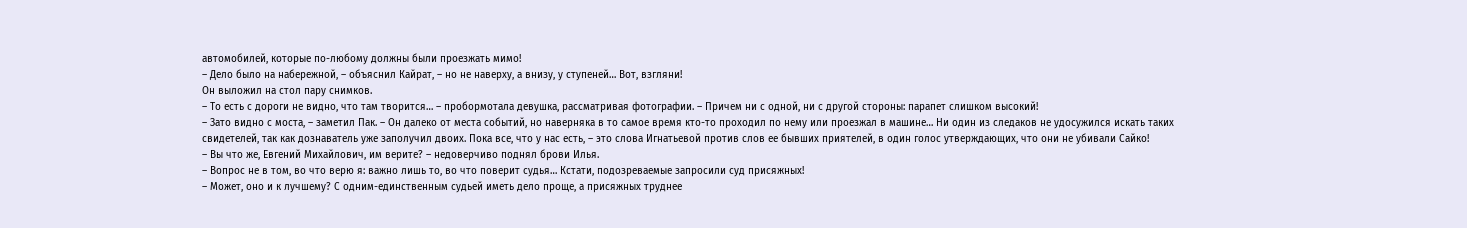автомобилей, которые по-любому должны были проезжать мимо!
– Дело было на набережной, – объяснил Кайрат, – но не наверху, а внизу, у ступеней… Вот, взгляни!
Он выложил на стол пару снимков.
– То есть с дороги не видно, что там творится… – пробормотала девушка, рассматривая фотографии. – Причем ни с одной, ни с другой стороны: парапет слишком высокий!
– Зато видно с моста, – заметил Пак. – Он далеко от места событий, но наверняка в то самое время кто-то проходил по нему или проезжал в машине… Ни один из следаков не удосужился искать таких свидетелей, так как дознаватель уже заполучил двоих. Пока все, что у нас есть, – это слова Игнатьевой против слов ее бывших приятелей, в один голос утверждающих, что они не убивали Сайко!
– Вы что же, Евгений Михайлович, им верите? – недоверчиво поднял брови Илья.
– Вопрос не в том, во что верю я: важно лишь то, во что поверит судья… Кстати, подозреваемые запросили суд присяжных!
– Может, оно и к лучшему? С одним-единственным судьей иметь дело проще, а присяжных труднее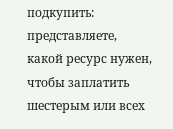подкупить: представляете, какой ресурс нужен, чтобы заплатить шестерым или всех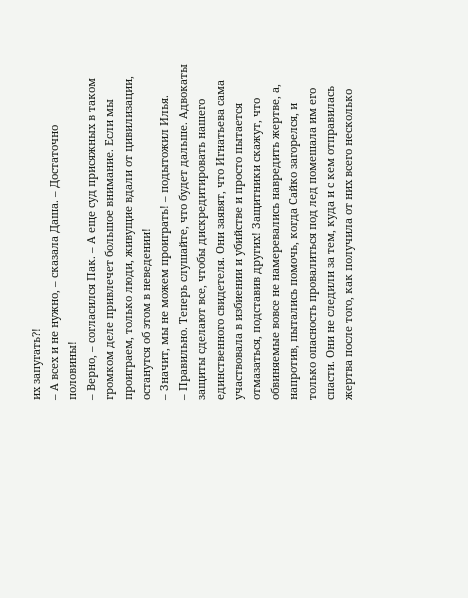их запугать?!
– А всех и не нужно, – сказала Даша. – Достаточно половины!
– Верно, – согласился Пак. – А еще суд присяжных в таком громком деле привлечет большое внимание. Если мы проиграем, только люди, живущие вдали от цивилизации, останутся об этом в неведении!
– Значит, мы не можем проиграть! – подытожил Илья.
– Правильно. Теперь слушайте, что будет дальше. Адвокаты защиты сделают все, чтобы дискредитировать нашего единственного свидетеля. Они заявят, что Игнатьева сама участвовала в избиении и убийстве и просто пытается отмазаться, подставив других! Защитники скажут, что обвиняемые вовсе не намеревались навредить жертве, а, напротив, пытались помочь, когда Сайко загорелся, и только опасность провалиться под лед помешала им его спасти. Они не следили за тем, куда и с кем отправилась жертва после того, как получила от них всего несколько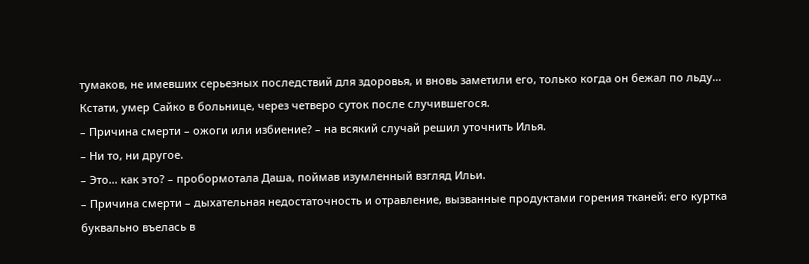тумаков, не имевших серьезных последствий для здоровья, и вновь заметили его, только когда он бежал по льду… Кстати, умер Сайко в больнице, через четверо суток после случившегося.
– Причина смерти – ожоги или избиение? – на всякий случай решил уточнить Илья.
– Ни то, ни другое.
– Это… как это? – пробормотала Даша, поймав изумленный взгляд Ильи.
– Причина смерти – дыхательная недостаточность и отравление, вызванные продуктами горения тканей: его куртка буквально въелась в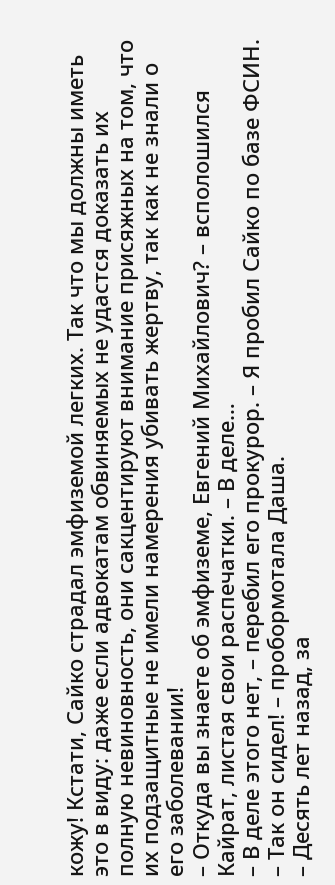кожу! Кстати, Сайко страдал эмфиземой легких. Так что мы должны иметь это в виду: даже если адвокатам обвиняемых не удастся доказать их полную невиновность, они сакцентируют внимание присяжных на том, что их подзащитные не имели намерения убивать жертву, так как не знали о его заболевании!
– Откуда вы знаете об эмфиземе, Евгений Михайлович? – всполошился Кайрат, листая свои распечатки. – В деле…
– В деле этого нет, – перебил его прокурор. – Я пробил Сайко по базе ФСИН.
– Так он сидел! – пробормотала Даша.
– Десять лет назад, за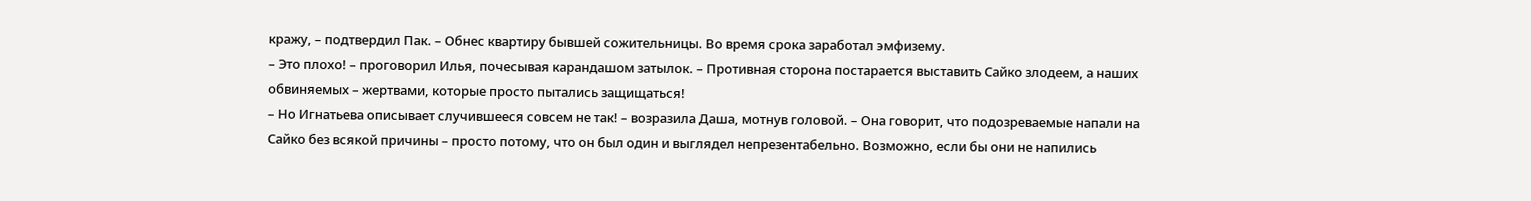кражу, – подтвердил Пак. – Обнес квартиру бывшей сожительницы. Во время срока заработал эмфизему.
– Это плохо! – проговорил Илья, почесывая карандашом затылок. – Противная сторона постарается выставить Сайко злодеем, а наших обвиняемых – жертвами, которые просто пытались защищаться!
– Но Игнатьева описывает случившееся совсем не так! – возразила Даша, мотнув головой. – Она говорит, что подозреваемые напали на Сайко без всякой причины – просто потому, что он был один и выглядел непрезентабельно. Возможно, если бы они не напились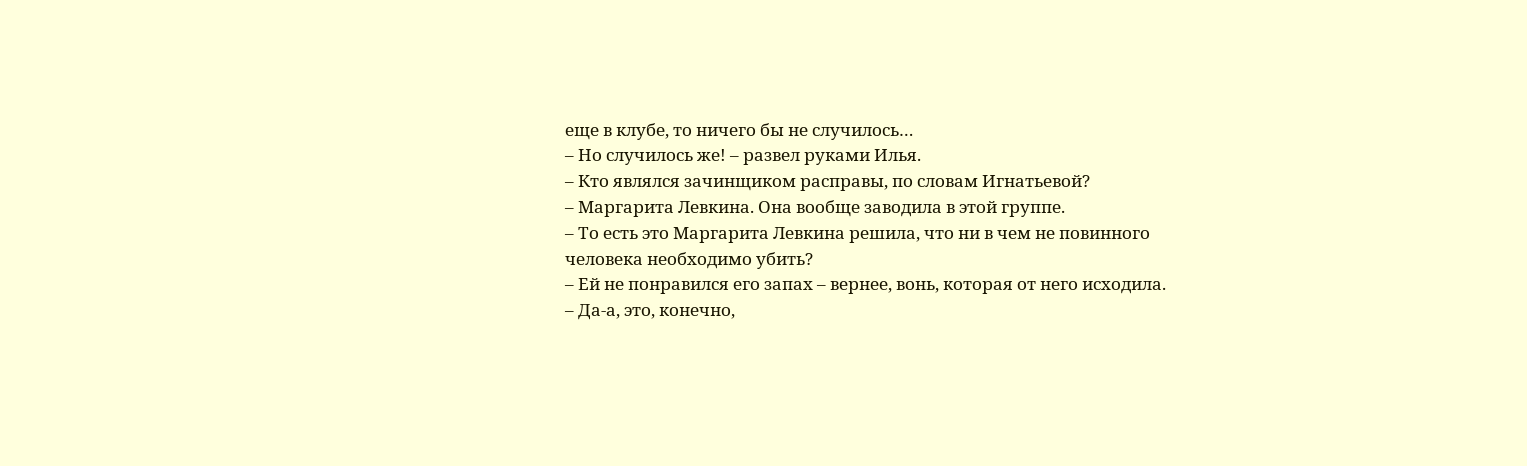еще в клубе, то ничего бы не случилось…
– Но случилось же! – развел руками Илья.
– Кто являлся зачинщиком расправы, по словам Игнатьевой?
– Маргарита Левкина. Она вообще заводила в этой группе.
– То есть это Маргарита Левкина решила, что ни в чем не повинного человека необходимо убить?
– Ей не понравился его запах – вернее, вонь, которая от него исходила.
– Да-а, это, конечно,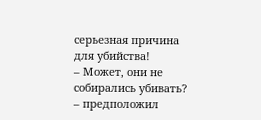серьезная причина для убийства!
– Может, они не собирались убивать? – предположил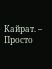Кайрат. – Просто